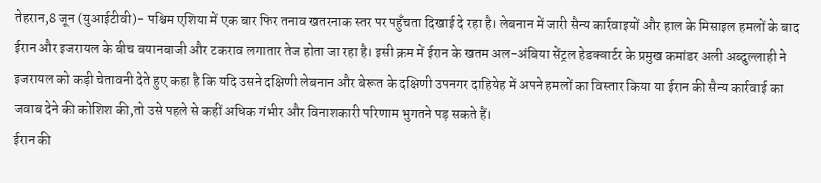तेहरान,8 जून (युआईटीवी)- पश्चिम एशिया में एक बार फिर तनाव खतरनाक स्तर पर पहुँचता दिखाई दे रहा है। लेबनान में जारी सैन्य कार्रवाइयों और हाल के मिसाइल हमलों के बाद ईरान और इजरायल के बीच बयानबाजी और टकराव लगातार तेज होता जा रहा है। इसी क्रम में ईरान के खतम अल-अंबिया सेंट्रल हेडक्वार्टर के प्रमुख कमांडर अली अब्दुल्लाही ने इजरायल को कड़ी चेतावनी देते हुए कहा है कि यदि उसने दक्षिणी लेबनान और बेरूत के दक्षिणी उपनगर दाहियेह में अपने हमलों का विस्तार किया या ईरान की सैन्य कार्रवाई का जवाब देने की कोशिश की,तो उसे पहले से कहीं अधिक गंभीर और विनाशकारी परिणाम भुगतने पड़ सकते हैं।
ईरान की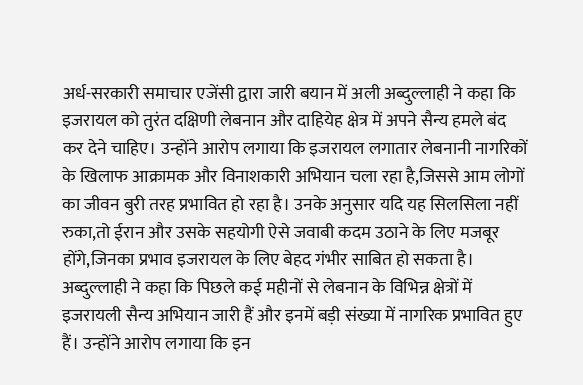अर्ध-सरकारी समाचार एजेंसी द्वारा जारी बयान में अली अब्दुल्लाही ने कहा कि इजरायल को तुरंत दक्षिणी लेबनान और दाहियेह क्षेत्र में अपने सैन्य हमले बंद कर देने चाहिए। उन्होंने आरोप लगाया कि इजरायल लगातार लेबनानी नागरिकों के खिलाफ आक्रामक और विनाशकारी अभियान चला रहा है,जिससे आम लोगों का जीवन बुरी तरह प्रभावित हो रहा है। उनके अनुसार यदि यह सिलसिला नहीं रुका,तो ईरान और उसके सहयोगी ऐसे जवाबी कदम उठाने के लिए मजबूर होंगे,जिनका प्रभाव इजरायल के लिए बेहद गंभीर साबित हो सकता है।
अब्दुल्लाही ने कहा कि पिछले कई महीनों से लेबनान के विभिन्न क्षेत्रों में इजरायली सैन्य अभियान जारी हैं और इनमें बड़ी संख्या में नागरिक प्रभावित हुए हैं। उन्होंने आरोप लगाया कि इन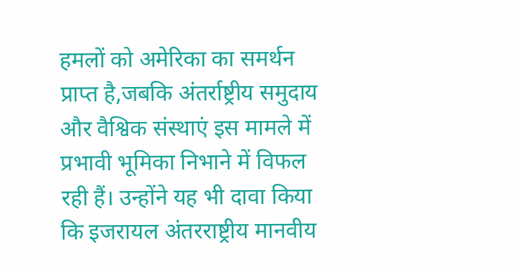हमलों को अमेरिका का समर्थन प्राप्त है,जबकि अंतर्राष्ट्रीय समुदाय और वैश्विक संस्थाएं इस मामले में प्रभावी भूमिका निभाने में विफल रही हैं। उन्होंने यह भी दावा किया कि इजरायल अंतरराष्ट्रीय मानवीय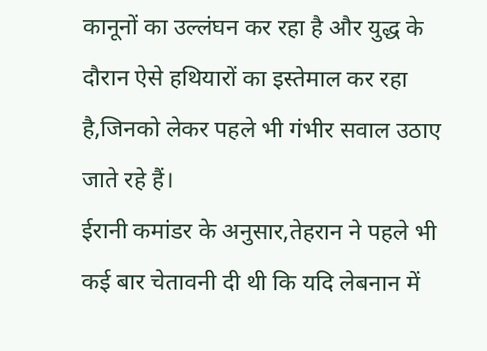कानूनों का उल्लंघन कर रहा है और युद्ध के दौरान ऐसे हथियारों का इस्तेमाल कर रहा है,जिनको लेकर पहले भी गंभीर सवाल उठाए जाते रहे हैं।
ईरानी कमांडर के अनुसार,तेहरान ने पहले भी कई बार चेतावनी दी थी कि यदि लेबनान में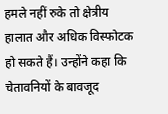हमले नहीं रुके तो क्षेत्रीय हालात और अधिक विस्फोटक हो सकते हैं। उन्होंने कहा कि चेतावनियों के बावजूद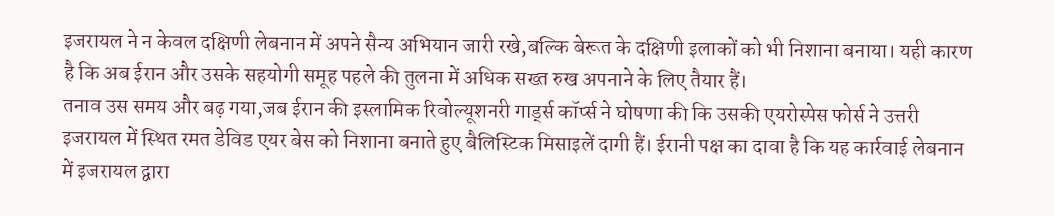इजरायल ने न केवल दक्षिणी लेबनान में अपने सैन्य अभियान जारी रखे,बल्कि बेरूत के दक्षिणी इलाकों को भी निशाना बनाया। यही कारण है कि अब ईरान और उसके सहयोगी समूह पहले की तुलना में अधिक सख्त रुख अपनाने के लिए तैयार हैं।
तनाव उस समय और बढ़ गया,जब ईरान की इस्लामिक रिवोल्यूशनरी गार्ड्स कॉर्प्स ने घोषणा की कि उसकी एयरोस्पेस फोर्स ने उत्तरी इजरायल में स्थित रमत डेविड एयर बेस को निशाना बनाते हुए बैलिस्टिक मिसाइलें दागी हैं। ईरानी पक्ष का दावा है कि यह कार्रवाई लेबनान में इजरायल द्वारा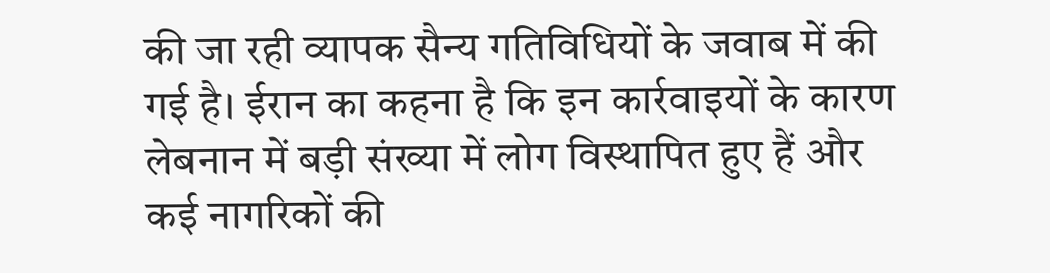की जा रही व्यापक सैन्य गतिविधियों के जवाब में की गई है। ईरान का कहना है कि इन कार्रवाइयों के कारण लेबनान में बड़ी संख्या में लोग विस्थापित हुए हैं और कई नागरिकों की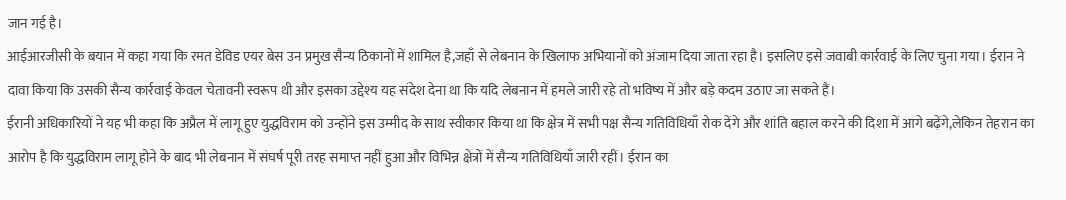जान गई है।
आईआरजीसी के बयान में कहा गया कि रमत डेविड एयर बेस उन प्रमुख सैन्य ठिकानों में शामिल है,जहाँ से लेबनान के खिलाफ अभियानों को अंजाम दिया जाता रहा है। इसलिए इसे जवाबी कार्रवाई के लिए चुना गया। ईरान ने दावा किया कि उसकी सैन्य कार्रवाई केवल चेतावनी स्वरूप थी और इसका उद्देश्य यह संदेश देना था कि यदि लेबनान में हमले जारी रहे तो भविष्य में और बड़े कदम उठाए जा सकते हैं।
ईरानी अधिकारियों ने यह भी कहा कि अप्रैल में लागू हुए युद्धविराम को उन्होंने इस उम्मीद के साथ स्वीकार किया था कि क्षेत्र में सभी पक्ष सैन्य गतिविधियाँ रोक देंगे और शांति बहाल करने की दिशा में आगे बढ़ेंगे,लेकिन तेहरान का आरोप है कि युद्धविराम लागू होने के बाद भी लेबनान में संघर्ष पूरी तरह समाप्त नहीं हुआ और विभिन्न क्षेत्रों में सैन्य गतिविधियाँ जारी रहीं। ईरान का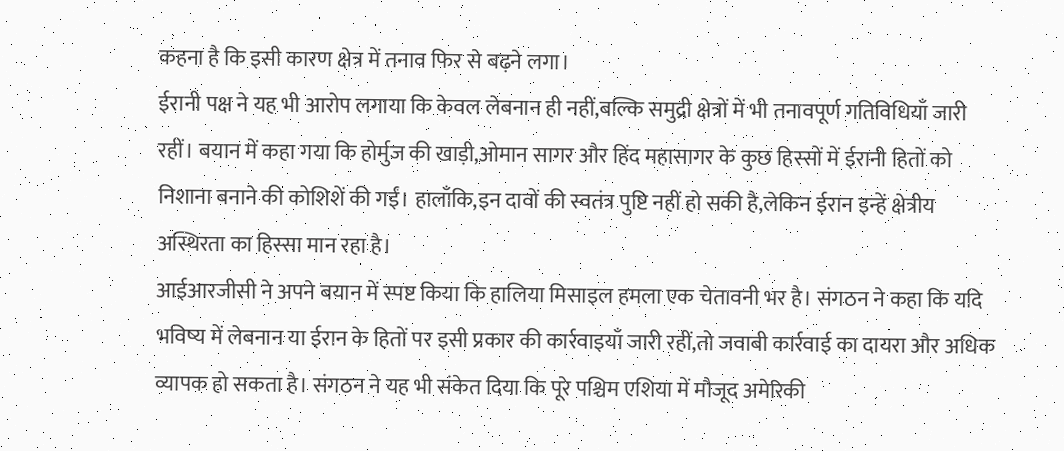कहना है कि इसी कारण क्षेत्र में तनाव फिर से बढ़ने लगा।
ईरानी पक्ष ने यह भी आरोप लगाया कि केवल लेबनान ही नहीं,बल्कि समुद्री क्षेत्रों में भी तनावपूर्ण गतिविधियाँ जारी रहीं। बयान में कहा गया कि होर्मुज की खाड़ी,ओमान सागर और हिंद महासागर के कुछ हिस्सों में ईरानी हितों को निशाना बनाने की कोशिशें की गईं। हालाँकि,इन दावों की स्वतंत्र पुष्टि नहीं हो सकी है,लेकिन ईरान इन्हें क्षेत्रीय अस्थिरता का हिस्सा मान रहा है।
आईआरजीसी ने अपने बयान में स्पष्ट किया कि हालिया मिसाइल हमला एक चेतावनी भर है। संगठन ने कहा कि यदि भविष्य में लेबनान या ईरान के हितों पर इसी प्रकार की कार्रवाइयाँ जारी रहीं,तो जवाबी कार्रवाई का दायरा और अधिक व्यापक हो सकता है। संगठन ने यह भी संकेत दिया कि पूरे पश्चिम एशिया में मौजूद अमेरिकी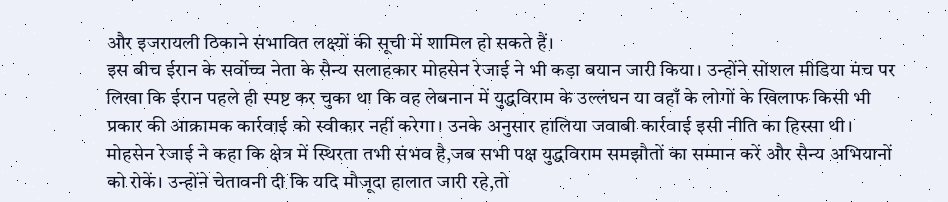और इजरायली ठिकाने संभावित लक्ष्यों की सूची में शामिल हो सकते हैं।
इस बीच ईरान के सर्वोच्च नेता के सैन्य सलाहकार मोहसेन रेजाई ने भी कड़ा बयान जारी किया। उन्होंने सोशल मीडिया मंच पर लिखा कि ईरान पहले ही स्पष्ट कर चुका था कि वह लेबनान में युद्धविराम के उल्लंघन या वहाँ के लोगों के खिलाफ किसी भी प्रकार की आक्रामक कार्रवाई को स्वीकार नहीं करेगा। उनके अनुसार हालिया जवाबी कार्रवाई इसी नीति का हिस्सा थी।
मोहसेन रेजाई ने कहा कि क्षेत्र में स्थिरता तभी संभव है,जब सभी पक्ष युद्धविराम समझौतों का सम्मान करें और सैन्य अभियानों को रोकें। उन्होंने चेतावनी दी कि यदि मौजूदा हालात जारी रहे,तो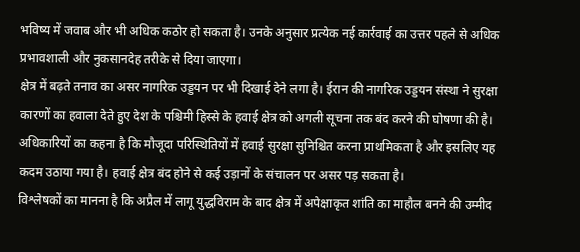भविष्य में जवाब और भी अधिक कठोर हो सकता है। उनके अनुसार प्रत्येक नई कार्रवाई का उत्तर पहले से अधिक प्रभावशाली और नुकसानदेह तरीके से दिया जाएगा।
क्षेत्र में बढ़ते तनाव का असर नागरिक उड्डयन पर भी दिखाई देने लगा है। ईरान की नागरिक उड्डयन संस्था ने सुरक्षा कारणों का हवाला देते हुए देश के पश्चिमी हिस्से के हवाई क्षेत्र को अगली सूचना तक बंद करने की घोषणा की है। अधिकारियों का कहना है कि मौजूदा परिस्थितियों में हवाई सुरक्षा सुनिश्चित करना प्राथमिकता है और इसलिए यह कदम उठाया गया है। हवाई क्षेत्र बंद होने से कई उड़ानों के संचालन पर असर पड़ सकता है।
विश्लेषकों का मानना है कि अप्रैल में लागू युद्धविराम के बाद क्षेत्र में अपेक्षाकृत शांति का माहौल बनने की उम्मीद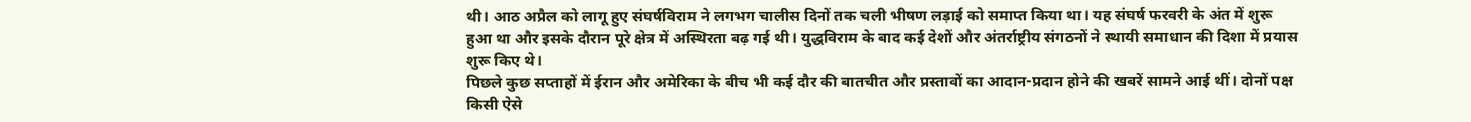थी। आठ अप्रैल को लागू हुए संघर्षविराम ने लगभग चालीस दिनों तक चली भीषण लड़ाई को समाप्त किया था। यह संघर्ष फरवरी के अंत में शुरू हुआ था और इसके दौरान पूरे क्षेत्र में अस्थिरता बढ़ गई थी। युद्धविराम के बाद कई देशों और अंतर्राष्ट्रीय संगठनों ने स्थायी समाधान की दिशा में प्रयास शुरू किए थे।
पिछले कुछ सप्ताहों में ईरान और अमेरिका के बीच भी कई दौर की बातचीत और प्रस्तावों का आदान-प्रदान होने की खबरें सामने आई थीं। दोनों पक्ष किसी ऐसे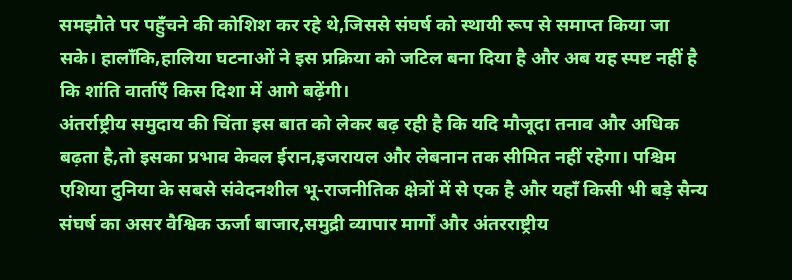समझौते पर पहुँचने की कोशिश कर रहे थे,जिससे संघर्ष को स्थायी रूप से समाप्त किया जा सके। हालाँकि,हालिया घटनाओं ने इस प्रक्रिया को जटिल बना दिया है और अब यह स्पष्ट नहीं है कि शांति वार्ताएँ किस दिशा में आगे बढ़ेंगी।
अंतर्राष्ट्रीय समुदाय की चिंता इस बात को लेकर बढ़ रही है कि यदि मौजूदा तनाव और अधिक बढ़ता है,तो इसका प्रभाव केवल ईरान,इजरायल और लेबनान तक सीमित नहीं रहेगा। पश्चिम एशिया दुनिया के सबसे संवेदनशील भू-राजनीतिक क्षेत्रों में से एक है और यहाँ किसी भी बड़े सैन्य संघर्ष का असर वैश्विक ऊर्जा बाजार,समुद्री व्यापार मार्गों और अंतरराष्ट्रीय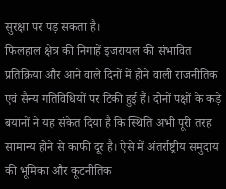सुरक्षा पर पड़ सकता है।
फिलहाल क्षेत्र की निगाहें इजरायल की संभावित प्रतिक्रिया और आने वाले दिनों में होने वाली राजनीतिक एवं सैन्य गतिविधियों पर टिकी हुई हैं। दोनों पक्षों के कड़े बयानों ने यह संकेत दिया है कि स्थिति अभी पूरी तरह सामान्य होने से काफी दूर है। ऐसे में अंतर्राष्ट्रीय समुदाय की भूमिका और कूटनीतिक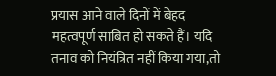प्रयास आने वाले दिनों में बेहद महत्वपूर्ण साबित हो सकते हैं। यदि तनाव को नियंत्रित नहीं किया गया,तो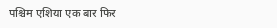पश्चिम एशिया एक बार फिर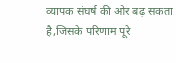व्यापक संघर्ष की ओर बढ़ सकता है,जिसके परिणाम पूरे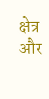क्षेत्र और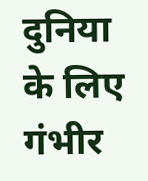दुनिया के लिए गंभीर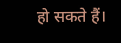हो सकते हैं।